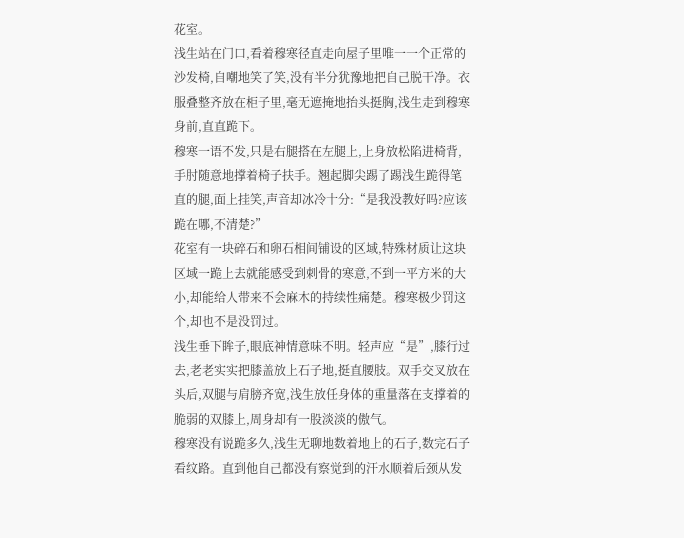花室。
浅生站在门口,看着穆寒径直走向屋子里唯一一个正常的沙发椅,自嘲地笑了笑,没有半分犹豫地把自己脱干净。衣服叠整齐放在柜子里,毫无遮掩地抬头挺胸,浅生走到穆寒身前,直直跪下。
穆寒一语不发,只是右腿搭在左腿上,上身放松陷进椅背,手肘随意地撑着椅子扶手。翘起脚尖踢了踢浅生跪得笔直的腿,面上挂笑,声音却冰冷十分:“是我没教好吗?应该跪在哪,不清楚?”
花室有一块碎石和卵石相间铺设的区域,特殊材质让这块区域一跪上去就能感受到刺骨的寒意,不到一平方米的大小,却能给人带来不会麻木的持续性痛楚。穆寒极少罚这个,却也不是没罚过。
浅生垂下眸子,眼底神情意味不明。轻声应“是”,膝行过去,老老实实把膝盖放上石子地,挺直腰肢。双手交叉放在头后,双腿与肩膀齐宽,浅生放任身体的重量落在支撑着的脆弱的双膝上,周身却有一股淡淡的傲气。
穆寒没有说跪多久,浅生无聊地数着地上的石子,数完石子看纹路。直到他自己都没有察觉到的汗水顺着后颈从发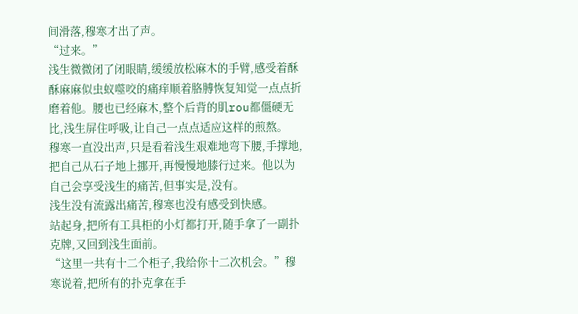间滑落,穆寒才出了声。
“过来。”
浅生微微闭了闭眼睛,缓缓放松麻木的手臂,感受着酥酥麻麻似虫蚁噬咬的痛痒顺着胳膊恢复知觉一点点折磨着他。腰也已经麻木,整个后背的肌rou都僵硬无比,浅生屏住呼吸,让自己一点点适应这样的煎熬。
穆寒一直没出声,只是看着浅生艰难地弯下腰,手撑地,把自己从石子地上挪开,再慢慢地膝行过来。他以为自己会享受浅生的痛苦,但事实是,没有。
浅生没有流露出痛苦,穆寒也没有感受到快感。
站起身,把所有工具柜的小灯都打开,随手拿了一副扑克牌,又回到浅生面前。
“这里一共有十二个柜子,我给你十二次机会。”穆寒说着,把所有的扑克拿在手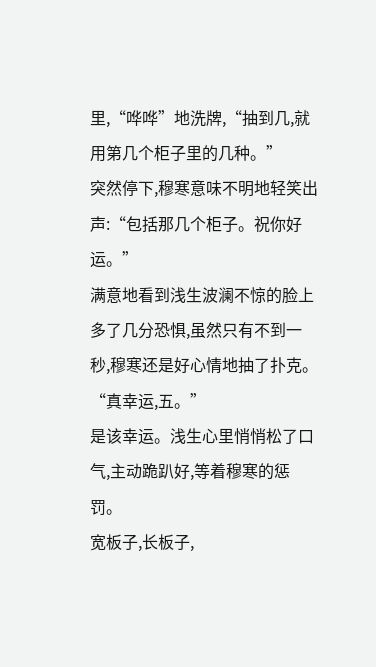里,“哗哗”地洗牌,“抽到几,就用第几个柜子里的几种。”
突然停下,穆寒意味不明地轻笑出声:“包括那几个柜子。祝你好运。”
满意地看到浅生波澜不惊的脸上多了几分恐惧,虽然只有不到一秒,穆寒还是好心情地抽了扑克。
“真幸运,五。”
是该幸运。浅生心里悄悄松了口气,主动跪趴好,等着穆寒的惩罚。
宽板子,长板子,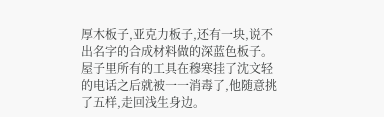厚木板子,亚克力板子,还有一块,说不出名字的合成材料做的深蓝色板子。屋子里所有的工具在穆寒挂了沈文轻的电话之后就被一一消毒了,他随意挑了五样,走回浅生身边。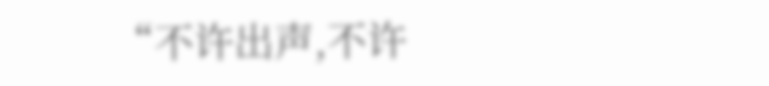“不许出声,不许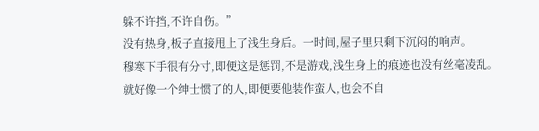躲不许挡,不许自伤。”
没有热身,板子直接甩上了浅生身后。一时间,屋子里只剩下沉闷的响声。
穆寒下手很有分寸,即便这是惩罚,不是游戏,浅生身上的痕迹也没有丝毫凌乱。
就好像一个绅士惯了的人,即便要他装作蛮人,也会不自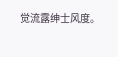觉流露绅士风度。